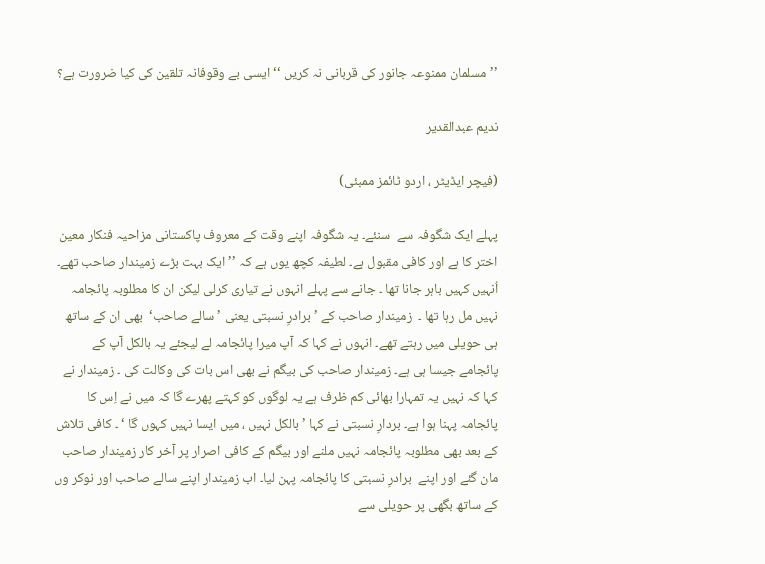’’ مسلمان ممنوعہ جانور کی قربانی نہ کریں ‘‘ ایسی بے وقوفانہ تلقین کی کیا ضرورت ہے؟

ندیم عبدالقدیر

(فیچر ایڈیٹر ، اردو ٹائمز ممبئی)

پہلے ایک شگوفہ سے  سنئے۔ یہ شگوفہ اپنے وقت کے معروف پاکستانی مزاحیہ فنکار معین اختر کا ہے اور کافی مقبول ہے۔ لطیفہ کچھ یوں ہے کہ ’’ ایک بہت بڑے زمیندار صاحب تھے۔ اُنہیں کہیں باہر جانا تھا ۔ جانے سے پہلے انہوں نے تیاری کرلی لیکن ان کا مطلوبہ پائجامہ نہیں مل رہا تھا ۔  زمیندار صاحب کے ’ برادرِ نسبتی یعنی ’سالے صاحب‘  بھی ان کے ساتھ ہی حویلی میں رہتے تھے۔ انہوں نے کہا کہ آپ میرا پائجامہ لے لیجئے یہ بالکل آپ کے پائجامے جیسا ہی ہے۔ زمیندار صاحب کی بیگم نے بھی اس بات کی وکالت کی ۔ زمیندار نے کہا کہ نہیں یہ تمہارا بھائی کم ظرف ہے یہ لوگوں کو کہتے پھرے گا کہ میں نے اِس کا پائجامہ پہنا ہوا ہے۔ بردارِ نسبتی نے کہا ’بالکل نہیں ، میں ایسا نہیں کہوں گا ‘ ۔ کافی تلاش کے بعد بھی مطلوبہ پائجامہ نہیں ملنے اور بیگم کے کافی اصرار پر آخر کار زمیندار صاحب مان گئے اور اپنے  برادرِ نسبتی کا پائجامہ پہن لیا۔ اب زمیندار اپنے سالے صاحب اور نوکر وں کے ساتھ بگھی پر حویلی سے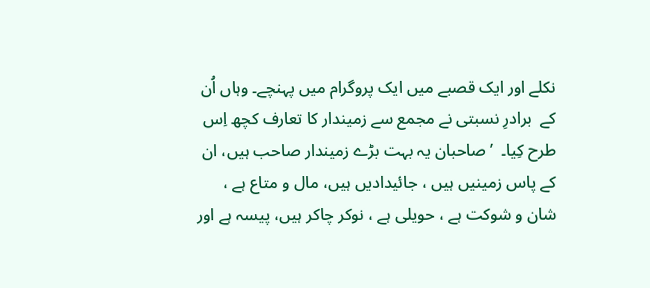نکلے اور ایک قصبے میں ایک پروگرام میں پہنچے۔ وہاں اُن کے  برادرِ نسبتی نے مجمع سے زمیندار کا تعارف کچھ اِس طرح کِیا۔  ’صاحبان یہ بہت بڑے زمیندار صاحب ہیں، ان کے پاس زمینیں ہیں ، جائیدادیں ہیں، مال و متاع ہے ، شان و شوکت ہے ، حویلی ہے ، نوکر چاکر ہیں، پیسہ ہے اور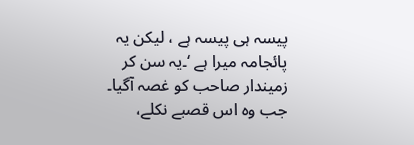پیسہ ہی پیسہ ہے ، لیکن یہ پائجامہ میرا ہے ‘۔یہ سن کر زمیندار صاحب کو غصہ آگیا۔ جب وہ اس قصبے نکلے،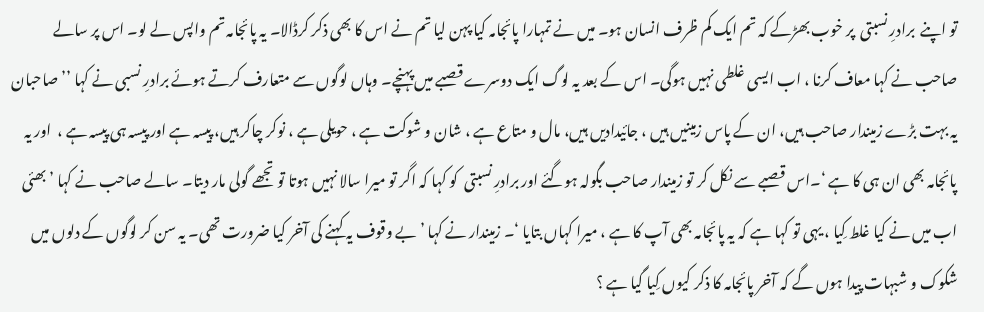تو اپنے  برادرِ نسبتی  پر خوب بھڑکے کہ تم ایک کم ظرف انسان ہو۔ میں نے تمہارا پائجامہ کیا پہن لیا تم نے اس کا بھی ذکر کرڈالا۔ یہ پائجامہ تم واپس لے لو۔ اس پر سالے صاحب نے کہا معاف کرنا ، اب ایسی غلطی نہیں ہوگی۔ اس کے بعد یہ لوگ ایک دوسرے قصبے میں پہنچے۔ وہاں لوگوں سے متعارف کرتے ہوئے برادرِ نسبی نے کہا ’’ صاحبان یہ بہت بڑے زمیندار صاحب ہیں، ان کے پاس زمینیں ہیں ، جائیدادیں ہیں، مال و متاع ہے ، شان و شوکت ہے ، حویلی ہے ، نوکر چاکر ہیں، پیسہ ہے اور پیسہ ہی پیسہ ہے ،  اور یہ پائجامہ بھی ان ہی کا ہے ‘۔اس قصبے سے نکل کر تو زمیندار صاحب بگولہ ہوگئے اور برادرِ نسبتی  کو کہا کہ اگر تو میرا سالا نہیں ہوتا تو تجھے گولی مار دیتا۔ سالے صاحب نے کہا ’ بھئی اب میں نے کیا غلط کِیا ، یہی تو کہا ہے کہ یہ پائجامہ بھی آپ کا ہے ، میرا کہاں بتایا ‘۔ زمیندار نے کہا ’ بے وقوف یہ کہنے کی آخر کیا ضرورت تھی۔ یہ سن کر لوگوں کے دلوں میں شکوک و شبہات پیدا ہوں گے کہ آخر پائجامہ کا ذکر کیوں کِیا گیا ہے ؟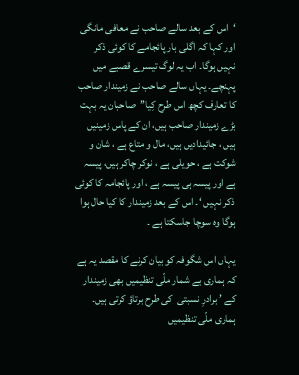‘  اس کے بعد سالے صاحب نے معافی مانگی اور کہا کہ اگلی بار پائجامے کا کوئی ذکر نہیں ہوگا۔ اب یہ لوگ تیسرے قصبے میں پہنچے۔ یہاں سالے صاحب نے زمیندار صاحب کا تعارف کچھ اس طرح کِیا’’صاحبان یہ بہت بڑے زمیندار صاحب ہیں، ان کے پاس زمینیں ہیں ، جائیدادیں ہیں، مال و متاع ہے ، شان و شوکت ہے ، حویلی ہے ، نوکر چاکر ہیں، پیسہ ہے اور پیسہ ہی پیسہ ہے ، اور پائجامہ کا کوئی ذکر نہیں ‘۔ اس کے بعد زمیندار کا کیا حال ہوا ہوگا وہ سوچا جاسکتا ہے ۔

یہاں اس شگوفہ کو بیان کرنے کا مقصد یہ ہے کہ ہماری بے شمار ملّی تنظیمیں بھی زمیندار کے ’ برادرِ نسبتی  کی طرح برتاؤ کرتی ہیں۔ ہماری ملّی تنظیمیں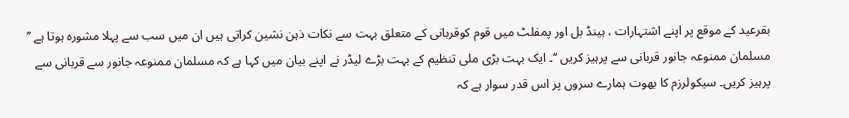بقرعید کے موقع پر اپنے اشتہارات ، ہینڈ بل اور پمفلٹ میں قوم کوقربانی کے متعلق بہت سے نکات ذہن نشین کراتی ہیں ان میں سب سے پہلا مشورہ ہوتا ہے ’’ مسلمان ممنوعہ جانور قربانی سے پرہیز کریں ‘‘۔ ایک بہت بڑی ملی تنظیم کے بہت بڑے لیڈر نے اپنے بیان میں کہا ہے کہ مسلمان ممنوعہ جانور سے قربانی سے پرہیز کریں۔ سیکولرزم کا بھوت ہمارے سروں پر اس قدر سوار ہے کہ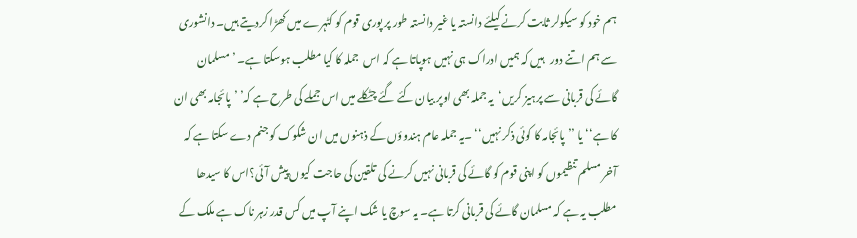ہم خود کو سیکولر ثابت کرنے کیلئے دانستہ یا غیر دانستہ طور پر پوری قوم کو کٹہرے میں کھڑا کردیتے ہیں۔ دانشوری سے ہم اتنے دور   ہیں کہ ہمیں ادراک ہی نہیں ہوپاتا ہے کہ اس  جملہ کا کیا مطلب ہوسکتا ہے۔ ’ مسلمان گائے کی قربانی سے پرہیز کریں‘  یہ جملہ بھی اوپر بیان کئے گئے چٹکلے میں اس جملے کی طرح ہے کہ’ ’پائجامہ بھی ان کا ہے‘‘ یا ’’پائجامہ کا کوئی ذکر نہیں‘‘ ۔یہ جملہ عام ہندوؤں کے ذہنوں میں ان شکوک کو جنم دے سکتا ہے کہ آخر مسلم تنظیموں کو اپنی قوم کو گائے کی قربانی نہیں کرنے کی تلقین کی حاجت کیوں پیش آئی؟اس کا سیدھا مطلب یہ ہے کہ مسلمان گائے کی قربانی کرتا ہے۔ یہ سوچ یا شک اپنے آپ میں کس قدر زہر ناک ہے ملک کے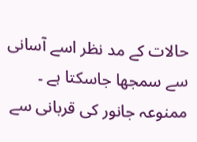حالات کے مد نظر اسے آسانی سے سمجھا جاسکتا ہے ۔ ممنوعہ جانور کی قربانی سے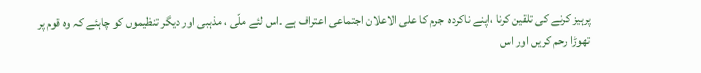پرہیز کرنے کی تلقین کرنا ،اپنے ناکردہ  جرم کا علی الاعلان اجتماعی اعتراف ہے ۔اس لئے ملّی ، مذہبی اور دیگر تنظیموں کو چاہئے کہ وہ قوم پر تھوڑا رحم کریں اور اس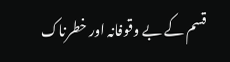قسم کے بے وقوفانہ اور خطرناک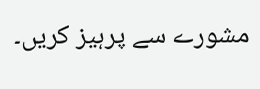مشورے سے پرہیز کریں۔